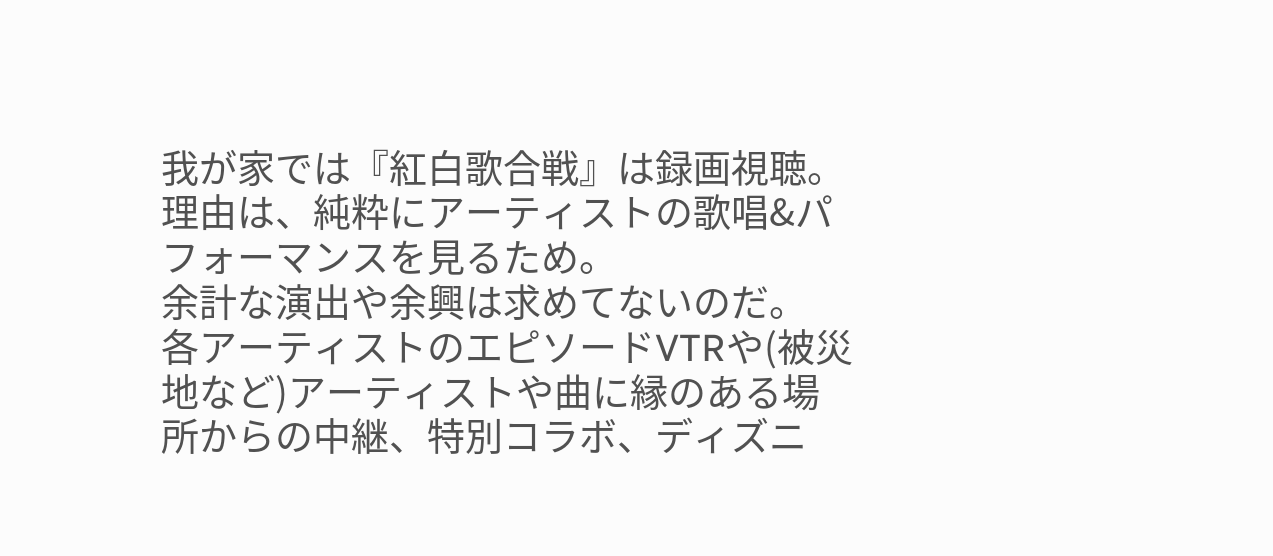我が家では『紅白歌合戦』は録画視聴。
理由は、純粋にアーティストの歌唱&パフォーマンスを見るため。
余計な演出や余興は求めてないのだ。
各アーティストのエピソードVTRや(被災地など)アーティストや曲に縁のある場所からの中継、特別コラボ、ディズニ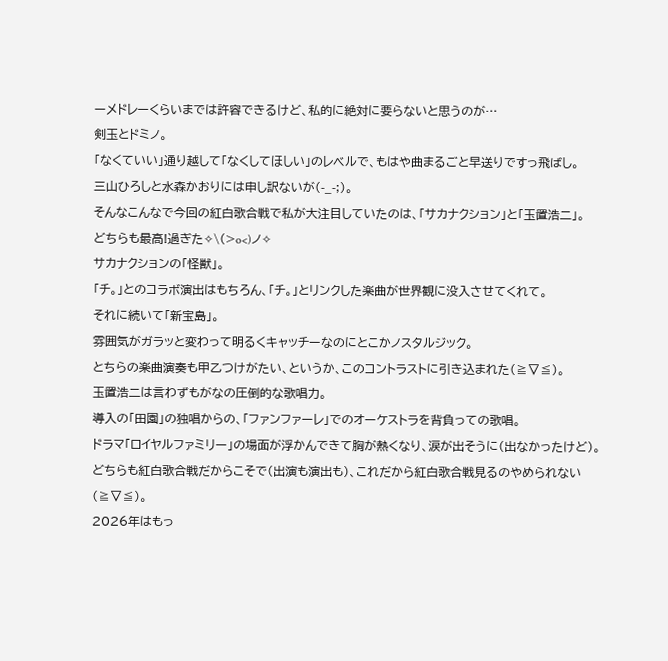ーメドレーくらいまでは許容できるけど、私的に絶対に要らないと思うのが…
剣玉とドミノ。
「なくていい」通り越して「なくしてほしい」のレベルで、もはや曲まるごと早送りですっ飛ばし。
三山ひろしと水森かおりには申し訳ないが(-_-;)。
そんなこんなで今回の紅白歌合戦で私が大注目していたのは、「サカナクション」と「玉置浩二」。
どちらも最高!過ぎた✧\(>o<)ノ✧
サカナクションの「怪獣」。
「チ。」とのコラボ演出はもちろん、「チ。」とリンクした楽曲が世界観に没入させてくれて。
それに続いて「新宝島」。
雰囲気がガラッと変わって明るくキャッチーなのにとこかノスタルジック。
とちらの楽曲演奏も甲乙つけがたい、というか、このコントラストに引き込まれた(≧▽≦)。
玉置浩二は言わずもがなの圧倒的な歌唱力。
導入の「田園」の独唱からの、「ファンファーレ」でのオーケストラを背負っての歌唱。
ドラマ「ロイヤルファミリー」の場面が浮かんできて胸が熱くなり、涙が出そうに(出なかったけど)。
どちらも紅白歌合戦だからこそで(出演も演出も)、これだから紅白歌合戦見るのやめられない(≧▽≦)。
2026年はもっ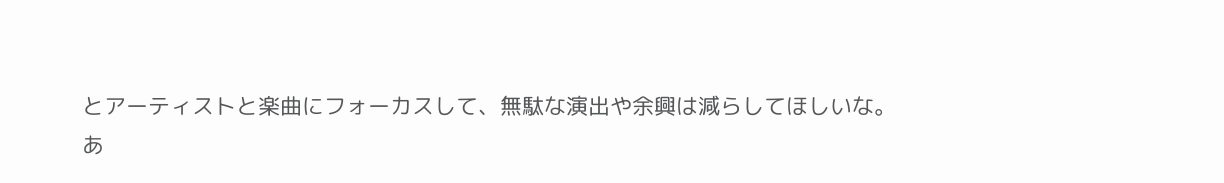とアーティストと楽曲にフォーカスして、無駄な演出や余興は減らしてほしいな。
あ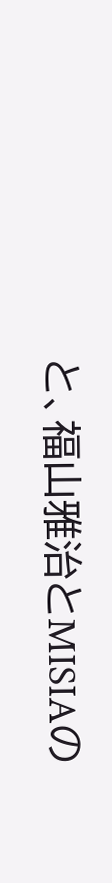と、福山雅治とMISIAの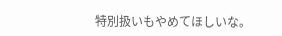特別扱いもやめてほしいな。